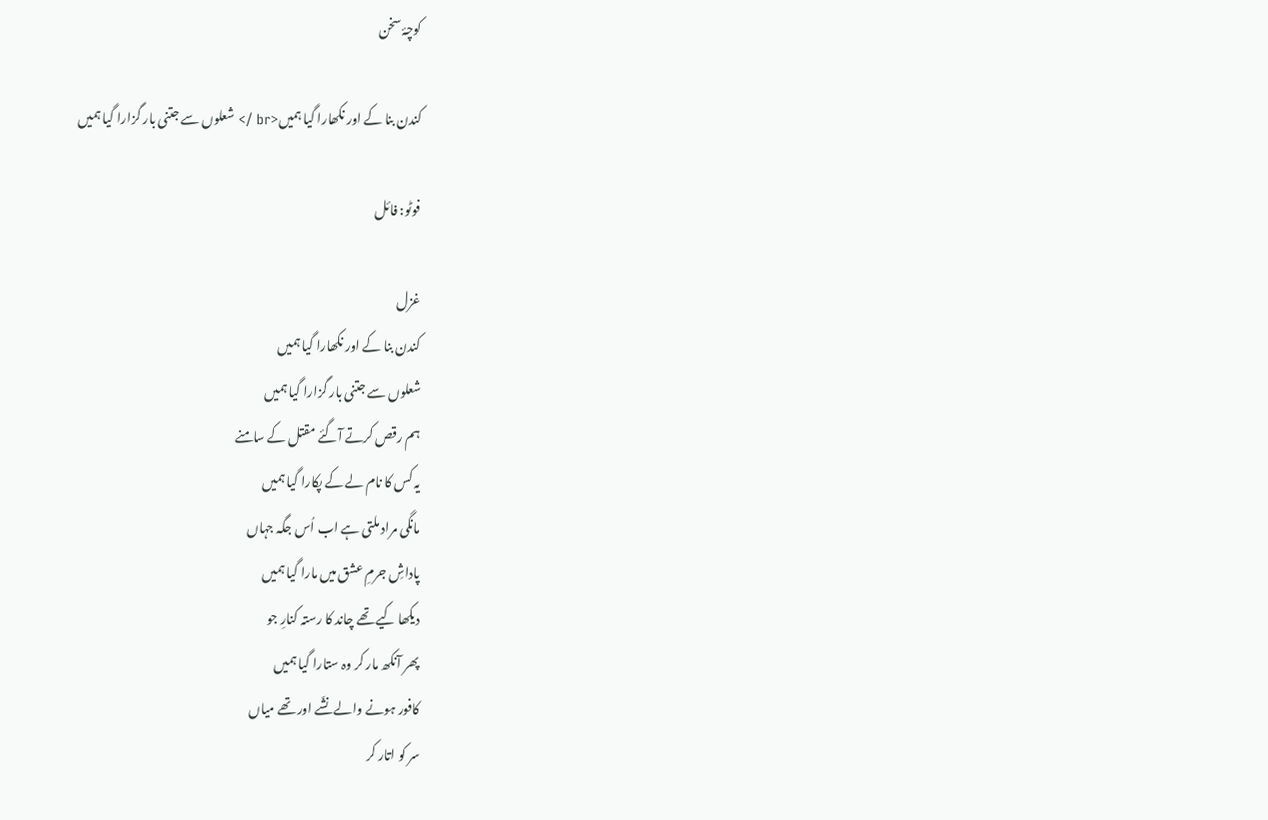کوچۂ سخن

کندن بنا کے اور نکھارا گیا ہمیں<br /> شعلوں سے جتنی بار گزارا گیا ہمیں

فوٹو: فائل

غزل
کندن بنا کے اور نکھارا گیا ہمیں
شعلوں سے جتنی بار گزارا گیا ہمیں
ہم رقص کرتے آگئے مقتل کے سامنے
یہ کس کا نام لے کے پکارا گیا ہمیں
مانگی مراد ملتی ہے اب اُس جگہ جہاں
پاداشِ جرمِ عشق میں مارا گیا ہمیں
دیکھا کیے تھے چاند کا رستہ کنارِ جو
پھر آنکھ مار کر وہ ستارا گیا ہمیں
کافور ہونے والے نشّے اور تھے میاں
سر کو اتار کر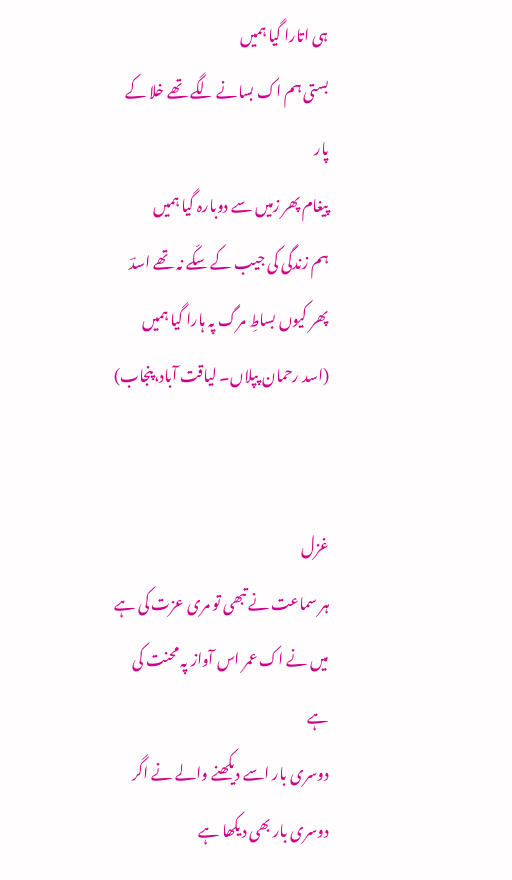ہی اتارا گیا ہمیں
بستی ہم اک بسانے لگے تھے خلا کے پار
پیغام پھر زمیں سے دوبارہ گیا ہمیں
ہم زندگی کی جیب کے سکّے نہ تھے اسدؔ
پھر کیوں بساطِ مرگ پہ ہارا گیا ہمیں
(اسد رحمان پپلاں۔ لیاقت آباد،پنجاب)


غزل
ہر سماعت نے تبھی تو مری عزت کی ہے
میں نے اک عمر اس آواز پہ محنت کی ہے
دوسری بار اسے دیکھنے والے نے اگر
دوسری بار بھی دیکھا ہے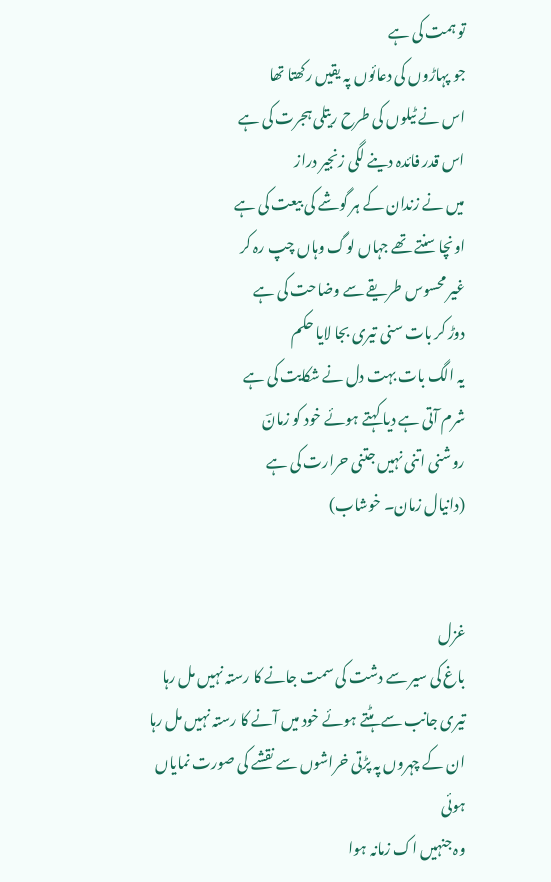تو ہمت کی ہے
جو پہاڑوں کی دعائوں پہ یقیں رکھتا تھا
اس نے ٹیلوں کی طرح ریتلی ہجرت کی ہے
اس قدر فائدہ دینے لگی زنجیر دراز
میں نے زندان کے ہر گوشے کی بیعت کی ہے
اونچا سنتے تھے جہاں لوگ وہاں چپ رہ کر
غیر محسوس طریقے سے وضاحت کی ہے
دوڑ کر بات سنی تیری بجا لایا حکم
یہ الگ بات بہت دل نے شکایت کی ہے
شرم آتی ہے دیا کہتے ہوئے خود کو زمانؔ
روشنی اتنی نہیں جتنی حرارت کی ہے
(دانیال زمان۔ خوشاب)


غزل
باغ کی سیر سے دشت کی سمت جانے کا رستہ نہیں مل رہا
تیری جانب سے ہٹتے ہوئے خود میں آنے کا رستہ نہیں مل رہا
ان کے چہروں پہ پڑتی خراشوں سے نقشے کی صورت نمایاں ہوئی
وہ جنہیں اک زمانہ ہوا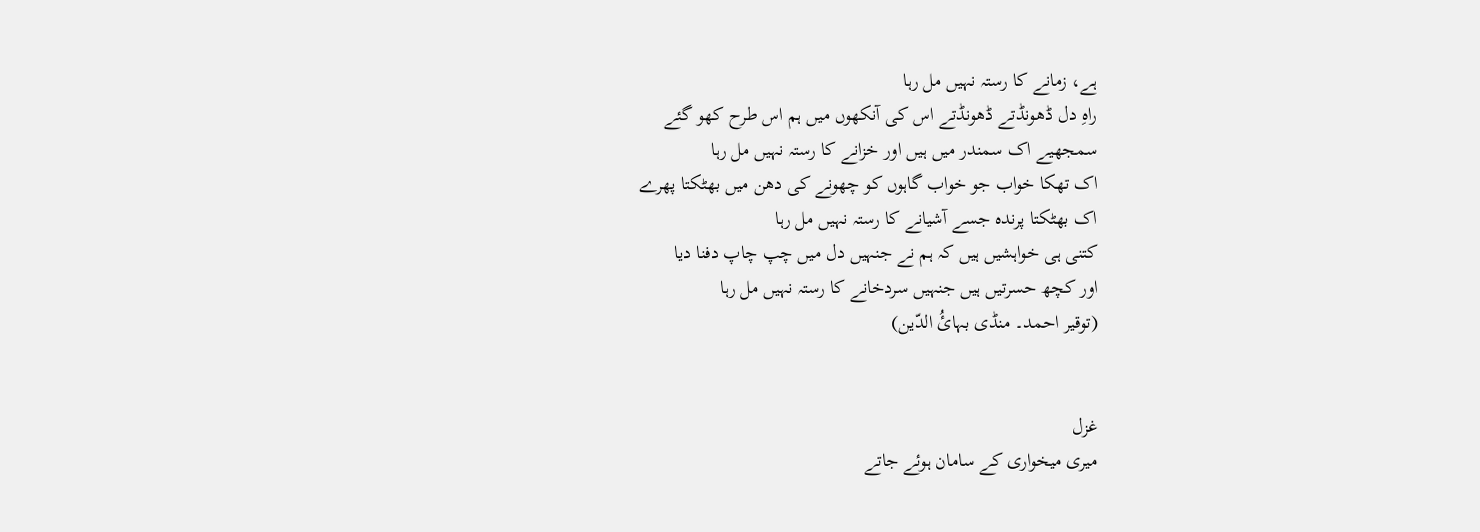ہے، زمانے کا رستہ نہیں مل رہا
راہِ دل ڈھونڈتے ڈھونڈتے اس کی آنکھوں میں ہم اس طرح کھو گئے
سمجھیے اک سمندر میں ہیں اور خزانے کا رستہ نہیں مل رہا
اک تھکا خواب جو خواب گاہوں کو چھونے کی دھن میں بھٹکتا پھرے
اک بھٹکتا پرندہ جسے آشیانے کا رستہ نہیں مل رہا
کتنی ہی خواہشیں ہیں کہ ہم نے جنہیں دل میں چپ چاپ دفنا دیا
اور کچھ حسرتیں ہیں جنہیں سردخانے کا رستہ نہیں مل رہا
(توقیر احمد۔ منڈی بہائُ الدّین)


غزل
میری میخواری کے سامان ہوئے جاتے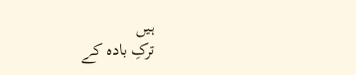ہیں
ترکِ بادہ کے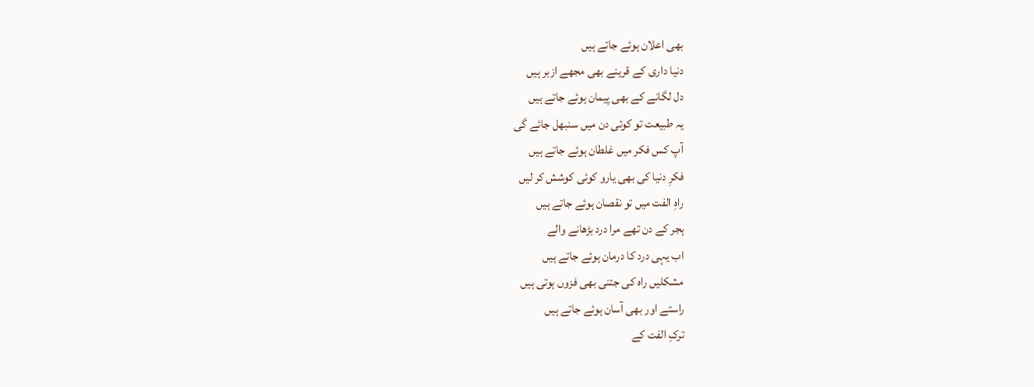بھی اعلان ہوئے جاتے ہیں
دنیا داری کے قرینے بھی مجھے ازبر ہیں
دل لگانے کے بھی پیمان ہوئے جاتے ہیں
یہ طبیعت تو کوئی دن میں سنبھل جائے گی
آپ کس فکر میں غلطان ہوئے جاتے ہیں
فکرِ دنیا کی بھی یارو کوئی کوشش کر لیں
راہِ الفت میں تو نقصان ہوئے جاتے ہیں
ہجر کے دن تھے مرا درد بڑھانے والے
اب یہی درد کا درمان ہوئے جاتے ہیں
مشکلیں راہ کی جتنی بھی فزوں ہوتی ہیں
راستے اور بھی آسان ہوئے جاتے ہیں
ترکِ الفت کے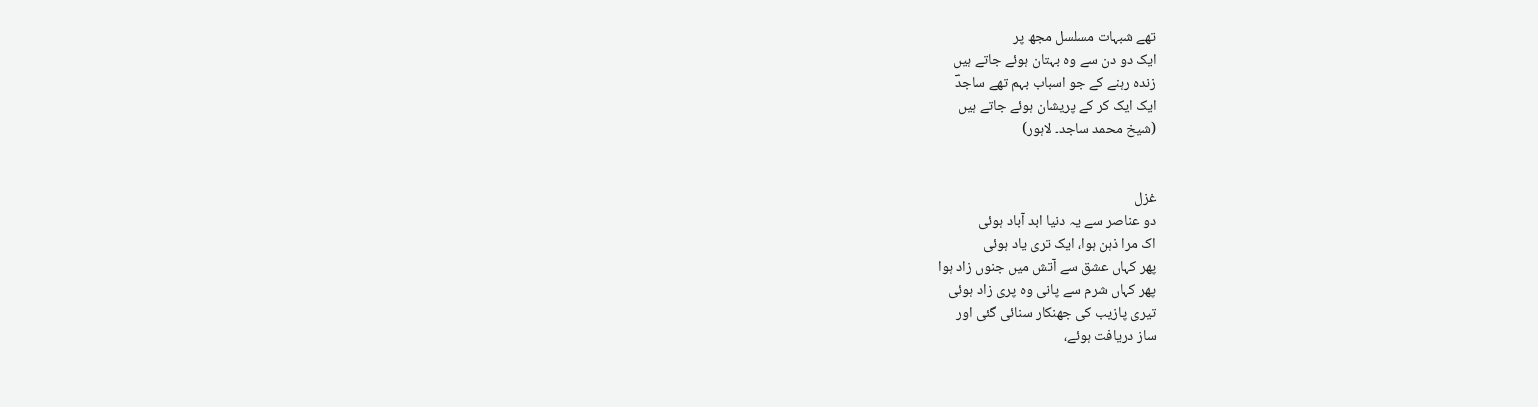تھے شبہات مسلسل مجھ پر
ایک دو دن سے وہ بہتان ہوئے جاتے ہیں
زندہ رہنے کے جو اسباب بہم تھے ساجدؔ
ایک ایک کر کے پریشان ہوئے جاتے ہیں
(شیخ محمد ساجد۔ لاہور)


غزل
دو عناصر سے یہ دنیا ابد آباد ہوئی
اک مرا ذہن ہوا، ایک تری یاد ہوئی
پھر کہاں عشق سے آتش میں جنوں زاد ہوا
پھر کہاں شرم سے پانی وہ پری زاد ہوئی
تیری پازیب کی جھنکار سنائی گئی اور
ساز دریافت ہوئے،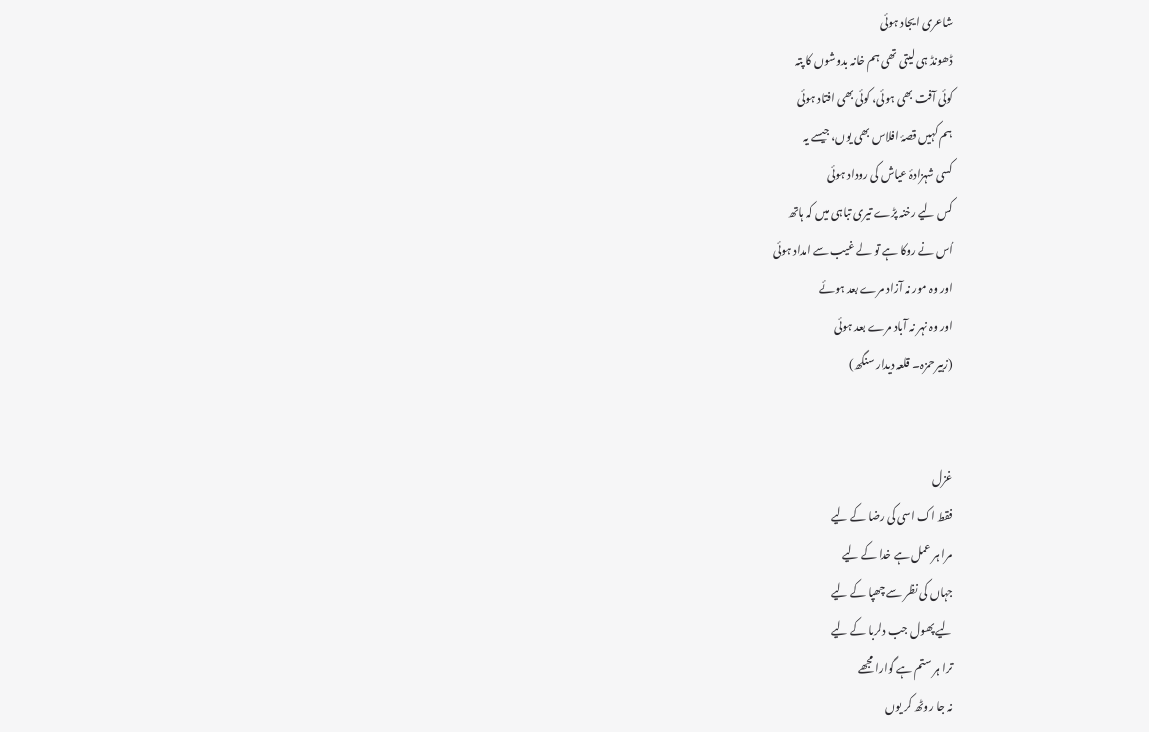شاعری ایجاد ہوئی
ڈھونڈ ہی لیتی تھی ہم خانہ بدوشوں کا پتہ
کوئی آفت بھی ہوئی، کوئی بھی افتاد ہوئی
ہم کہیں قصۂ افلاس بھی یوں، جیسے یہ
کسی شہزادۂ عیاش کی روداد ہوئی
کس لیے رخنہ پڑے تیری تباہی میں کہ ہاتھ
اُس نے روکا ہے تو لے غیب سے امداد ہوئی
اور وہ مور نہ آزاد مرے بعد ہوئے
اور وہ نہر نہ آباد مرے بعد ہوئی
(زبیرحمزہ۔ قلعہ دیدار سنگھ)


غزل
فقط اک اسی کی رضا کے لیے
مرا ہر عمل ہے خدا کے لیے
جہاں کی نظر سے چھپا کے لیے
لیے پھول جب دلربا کے لیے
ترا ہر ستم ہے گوارا مجھے
نہ جا روٹھ کر یوں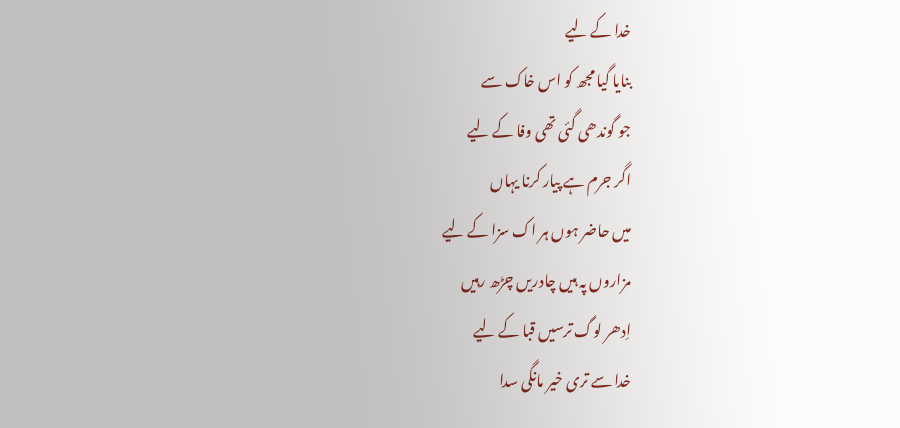خدا کے لیے
بنایا گیا مجھ کو اس خاک سے
جو گوندھی گئی تھی وفا کے لیے
اگر جرم ہے پیار کرنا یہاں
میں حاضر ہوں ہر اک سزا کے لیے
مزاروں پہ ہیں چادریں چڑھ رہیں
اِدھر لوگ ترسیں قبا کے لیے
خدا سے تری خیر مانگی سدا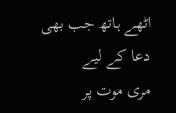اٹھے ہاتھ جب بھی دعا کے لیے
مری موت پر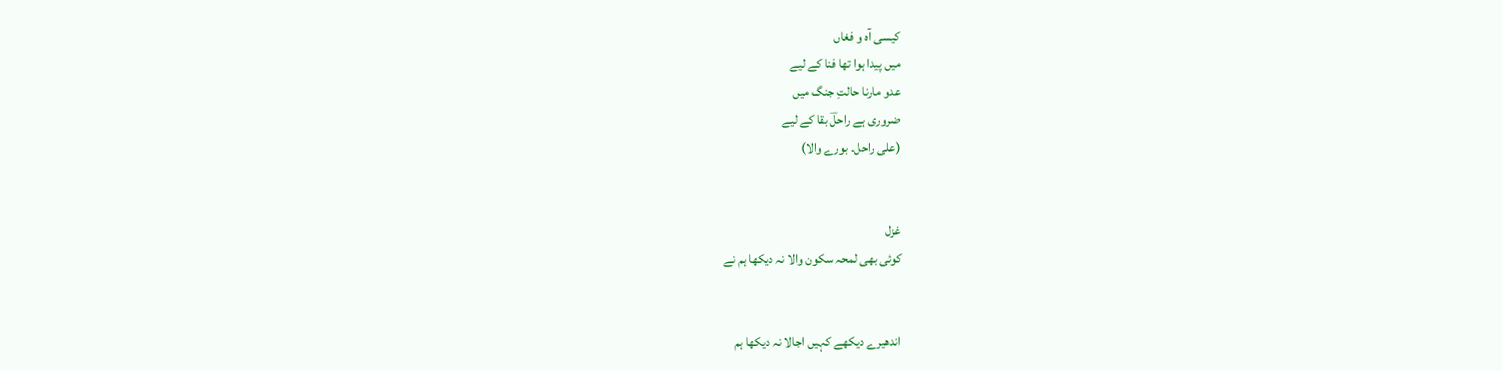کیسی آہ و فغاں
میں پیدا ہوا تھا فنا کے لیے
عدو مارنا حالتِ جنگ میں
ضروری ہے راحلؔ بقا کے لیے
(علی راحل۔ بورے والا)


غزل
کوئی بھی لمحہ سکون والا نہ دیکھا ہم نے


اندھیرے دیکھے کہیں اجالا نہ دیکھا ہم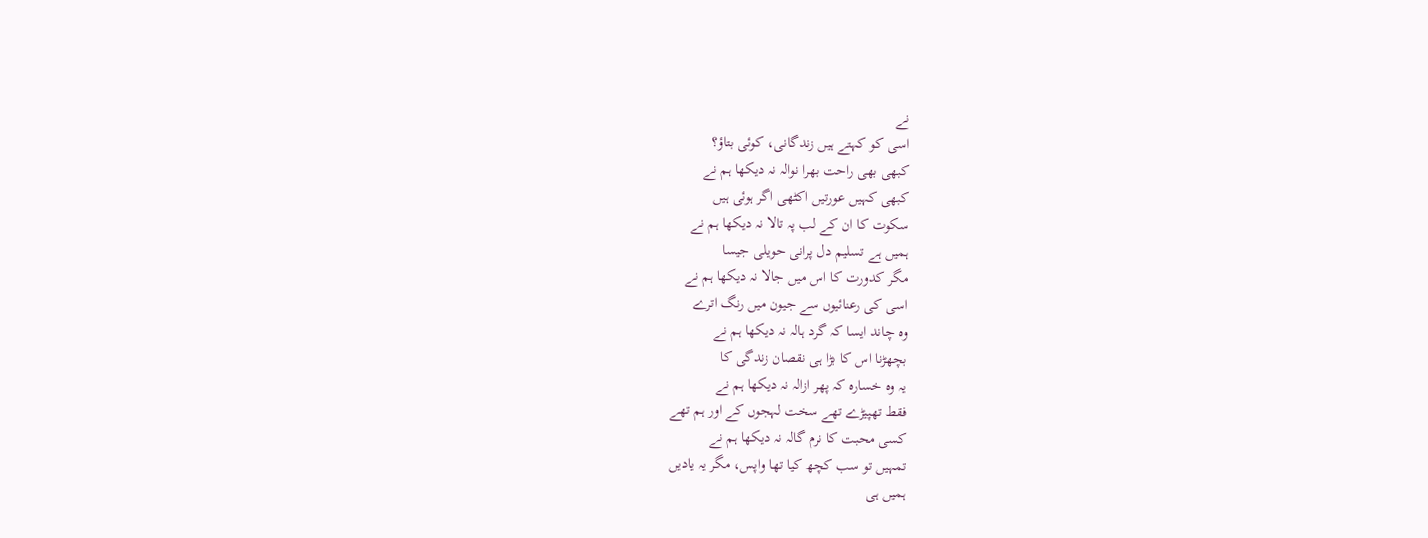نے
اسی کو کہتے ہیں زندگانی، کوئی بتاؤ؟
کبھی بھی راحت بھرا نوالہ نہ دیکھا ہم نے
کبھی کہیں عورتیں اکٹھی اگر ہوئی ہیں
سکوت کا ان کے لب پہ تالا نہ دیکھا ہم نے
ہمیں ہے تسلیم دل پرانی حویلی جیسا
مگر کدورت کا اس میں جالا نہ دیکھا ہم نے
اسی کی رعنائیوں سے جیون میں رنگ اترے
وہ چاند ایسا کہ گرد ہالہ نہ دیکھا ہم نے
بچھڑنا اس کا بڑا ہی نقصان زندگی کا
یہ وہ خسارہ کہ پھر ازالہ نہ دیکھا ہم نے
فقط تھپیڑے تھے سخت لہجوں کے اور ہم تھے
کسی محبت کا نرم گالہ نہ دیکھا ہم نے
تمہیں تو سب کچھ کیا تھا واپس، مگر یہ یادیں
ہمیں ہی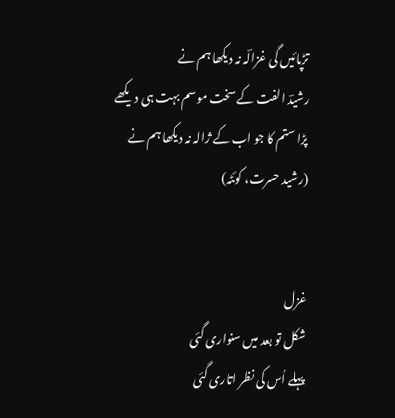تڑپائیں گی غزالؔہ نہ دیکھا ہم نے
رشیدؔ الفت کے سخت موسم بہت ہی دیکھے
پڑا ستم کا جو اب کے ژالہ نہ دیکھا ہم نے
(رشید حسرت، کوئٹہ)


غزل
شکل تو بعد میں سنواری گئی
پہلے اُس کی نظر اتاری گئی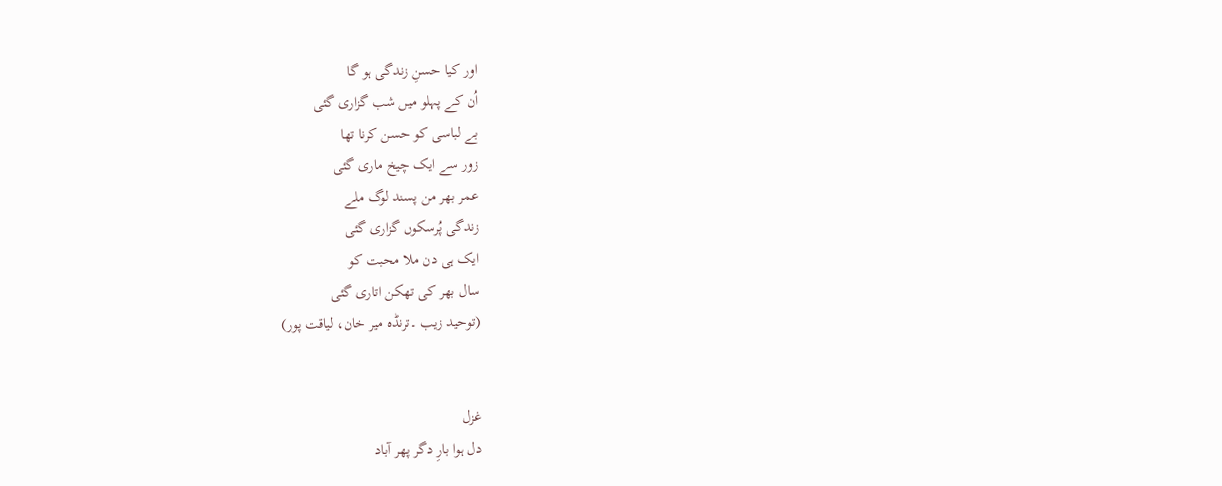اور کیا حسنِ زندگی ہو گا
اُن کے پہلو میں شب گزاری گئی
بے لباسی کو حسن کرنا تھا
زور سے ایک چیخ ماری گئی
عمر بھر من پسند لوگ ملے
زندگی پُرسکوں گزاری گئی
ایک ہی دن ملا محبت کو
سال بھر کی تھکن اتاری گئی
(توحید زیب ۔ترنڈہ میر خان، لیاقت پور)


غزل
دل ہوا بارِ دگر پھر آباد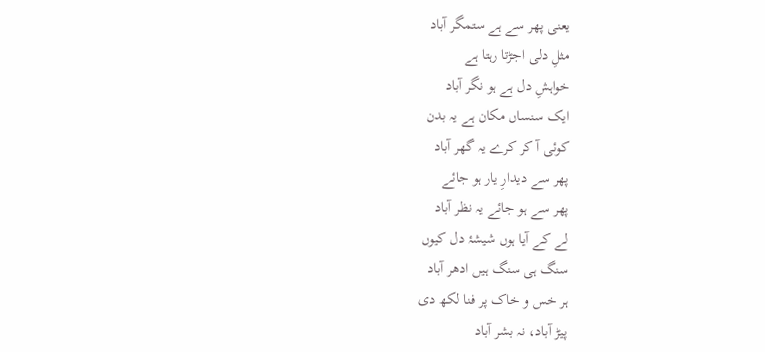یعنی پھر سے ہے ستمگر آباد
مثلِ دلی اجڑتا رہتا ہے
خواہشِ دل ہے ہو نگر آباد
ایک سنساں مکان ہے یہ بدن
کوئی آ کر کرے یہ گھر آباد
پھر سے دیدارِ یار ہو جائے
پھر سے ہو جائے یہ نظر آباد
لے کے آیا ہوں شیشۂ دل کیوں
سنگ ہی سنگ ہیں ادھر آباد
ہر خس و خاک پر فنا لکھ دی
پیڑ آباد، نہ بشر آباد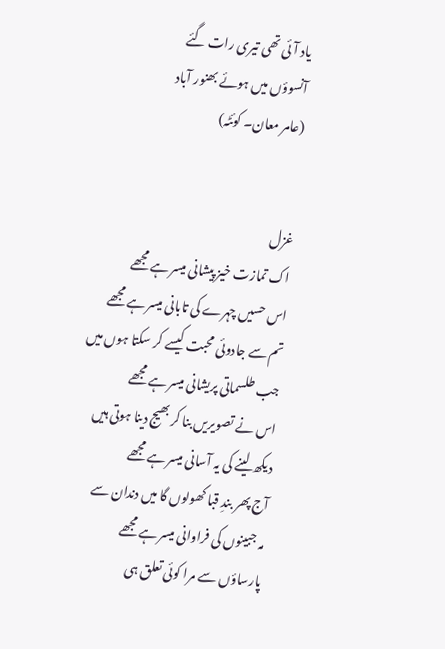یاد آئی تھی تیری رات گئے
آنسوؤں میں ہوئے بھنور آباد
(عامر معان۔ کوئٹہ)


غزل
اک تمازت خیز پیشانی میسر ہے مجھے
اس حسیں چہرے کی تابانی میسر ہے مجھے
تم سے جادوئی محبت کیسے کر سکتا ہوں میں
جب طلسماتی پریشانی میسر ہے مجھے
اس نے تصویریں بنا کر بھیج دینا ہوتی ہیں
دیکھ لینے کی یہ آسانی میسر ہے مجھے
آج پھر بندِ قبا کھولوں گا میں دندان سے
مہ جبینوں کی فراوانی میسر ہے مجھے
پارساؤں سے مرا کوئی تعلق ہی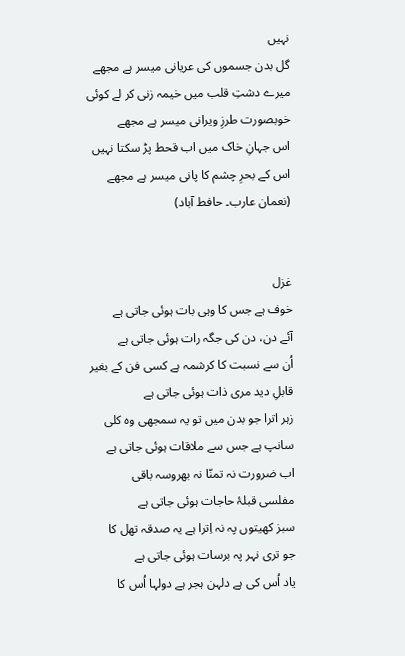نہیں
گل بدن جسموں کی عریانی میسر ہے مجھے
میرے دشتِ قلب میں خیمہ زنی کر لے کوئی
خوبصورت طرزِ ویرانی میسر ہے مجھے
اس جہانِ خاک میں اب قحط پڑ سکتا نہیں
اس کے بحرِ چشم کا پانی میسر ہے مجھے
(نعمان عارب۔ حافط آباد)


غزل
خوف ہے جس کا وہی بات ہوئی جاتی ہے
آئے دن، دن کی جگہ رات ہوئی جاتی ہے
اُن سے نسبت کا کرشمہ ہے کسی فن کے بغیر
قابلِ دید مری ذات ہوئی جاتی ہے
زہر اترا جو بدن میں تو یہ سمجھی وہ کلی
سانپ ہے جس سے ملاقات ہوئی جاتی ہے
اب ضرورت نہ تمنّا نہ بھروسہ باقی
مفلسی قبلۂ حاجات ہوئی جاتی ہے
سبز کھیتوں پہ نہ اِترا ہے یہ صدقہ تھل کا
جو تری نہر پہ برسات ہوئی جاتی ہے
یاد اُس کی ہے دلہن ہجر ہے دولہا اُس کا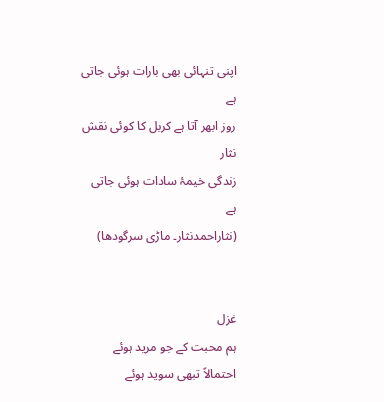اپنی تنہائی بھی بارات ہوئی جاتی ہے
روز ابھر آتا ہے کربل کا کوئی نقش نثار
زندگی خیمۂ سادات ہوئی جاتی ہے
(نثاراحمدنثار۔ ماڑی سرگودھا)


غزل
ہم محبت کے جو مرید ہوئے
احتمالاً تبھی سوید ہوئے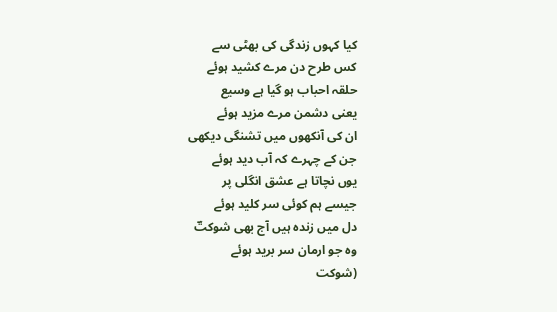کیا کہوں زندگی کی بھٹی سے
کس طرح دن مرے کشید ہوئے
حلقہ احباب ہو گیا ہے وسیع
یعنی دشمن مرے مزید ہوئے
ان کی آنکھوں میں تشنگی دیکھی
جن کے چہرے کہ آب دید ہوئے
یوں نچاتا ہے عشق انگلی پر
جیسے ہم کوئی سر کلید ہوئے
دل میں زندہ ہیں آج بھی شوکتؔ
وہ جو ارمان سر برید ہوئے
(شوکت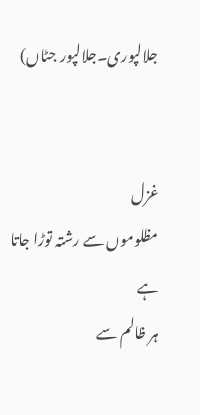جلالپوری۔جلالپور جٹاں)


غزل
مظلوموں سے رشتہ توڑا جاتا ہے
ہر ظالم سے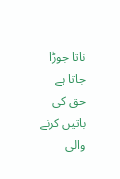ناتا جوڑا جاتا ہے
حق کی باتیں کرنے والی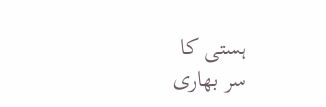ہستی کا
سر بھاری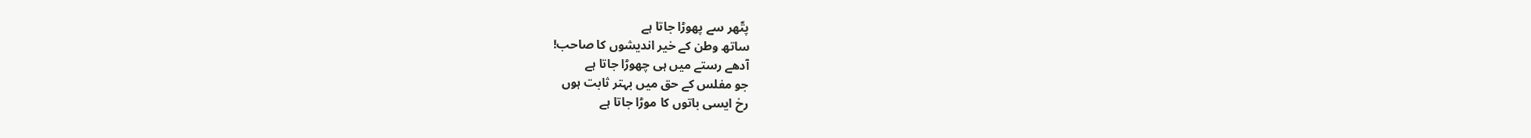پتّھر سے پھوڑا جاتا ہے
ساتھ وطن کے خیر اندیشوں کا صاحب!
آدھے رستے میں ہی چھوڑا جاتا ہے
جو مفلس کے حق میں بہتر ثابت ہوں
رخ ایسی باتوں کا موڑا جاتا ہے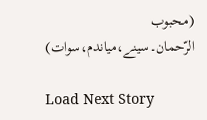(محبوب الرّحمان۔سینے،میاندم،سوات)

Load Next Story